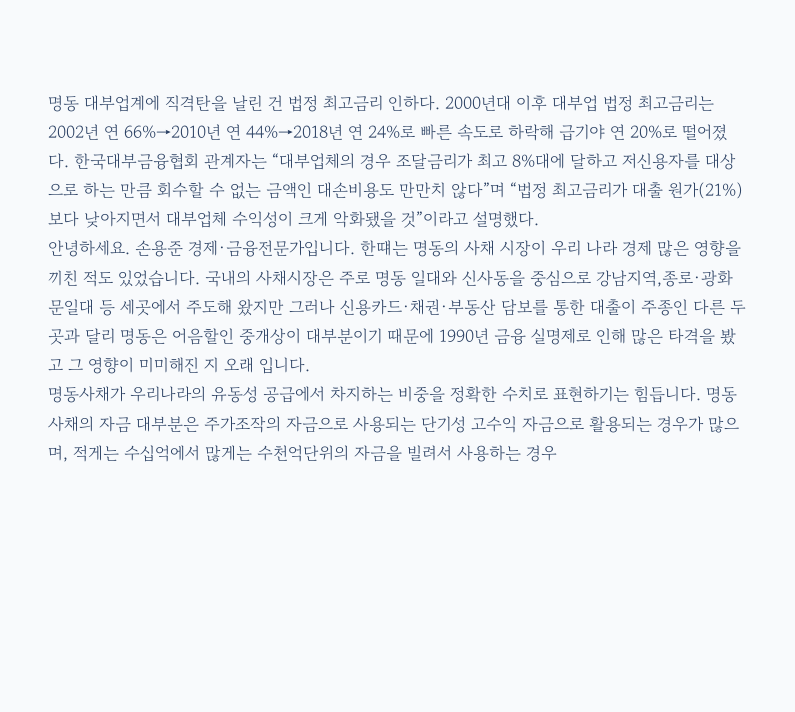명동 대부업계에 직격탄을 날린 건 법정 최고금리 인하다. 2000년대 이후 대부업 법정 최고금리는 2002년 연 66%→2010년 연 44%→2018년 연 24%로 빠른 속도로 하락해 급기야 연 20%로 떨어졌다. 한국대부금융협회 관계자는 “대부업체의 경우 조달금리가 최고 8%대에 달하고 저신용자를 대상으로 하는 만큼 회수할 수 없는 금액인 대손비용도 만만치 않다”며 “법정 최고금리가 대출 원가(21%)보다 낮아지면서 대부업체 수익성이 크게 악화됐을 것”이라고 설명했다.
안녕하세요. 손용준 경제·금융전문가입니다. 한떄는 명동의 사채 시장이 우리 나라 경제 많은 영향을 끼친 적도 있었습니다. 국내의 사채시장은 주로 명동 일대와 신사동을 중심으로 강남지역,종로·광화문일대 등 세곳에서 주도해 왔지만 그러나 신용카드·채권·부동산 담보를 통한 대출이 주종인 다른 두 곳과 달리 명동은 어음할인 중개상이 대부분이기 때문에 1990년 금융 실명제로 인해 많은 타격을 봤고 그 영향이 미미해진 지 오래 입니다.
명동사채가 우리나라의 유동성 공급에서 차지하는 비중을 정확한 수치로 표현하기는 힘듭니다. 명동사채의 자금 대부분은 주가조작의 자금으로 사용되는 단기성 고수익 자금으로 활용되는 경우가 많으며, 적게는 수십억에서 많게는 수천억단위의 자금을 빌려서 사용하는 경우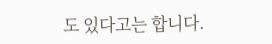도 있다고는 합니다.